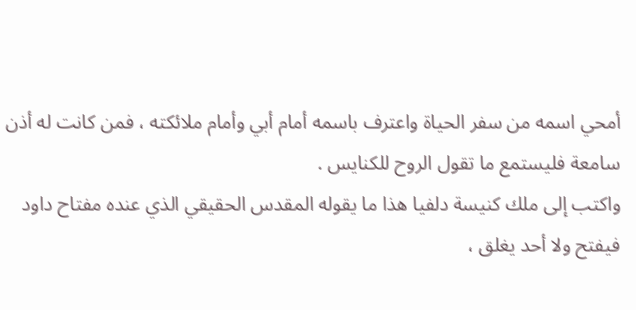أمحي اسمه من سفر الحياة واعترف باسمه أمام أبي وأمام ملائكته ، فمن كانت له أذن
سامعة فليستمع ما تقول الروح للكنايس .
واكتب إلى ملك كنيسة دلفيا هذا ما يقوله المقدس الحقيقي الذي عنده مفتاح داود
فيفتح ولا أحد يغلق ،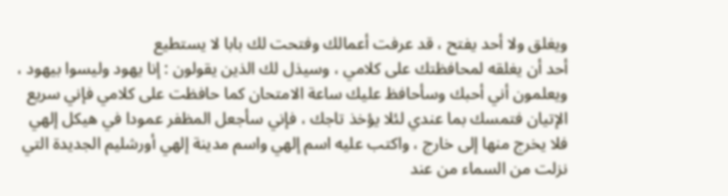ويغلق ولا أحد يفتح ، قد عرفت أعمالك وفتحت لك بابا لا يستطيع
أحد أن يغلقه لمحافظتك على كلامي ، وسيذل لك الذين يقولون : إنا يهود وليسوا بيهود ،
ويعلمون أني أحبك وسأحافظ عليك ساعة الامتحان كما حافظت على كلامي فإني سريع
الإتيان فتمسك بما عندي لئلا يؤخذ تاجك ، فإني سأجعل المظفر عمودا في هيكل إلهي
فلا يخرج منها إلى خارج ، واكتب عليه اسم إلهي واسم مدينة إلهي أورشليم الجديدة التي
نزلت من السماء من عند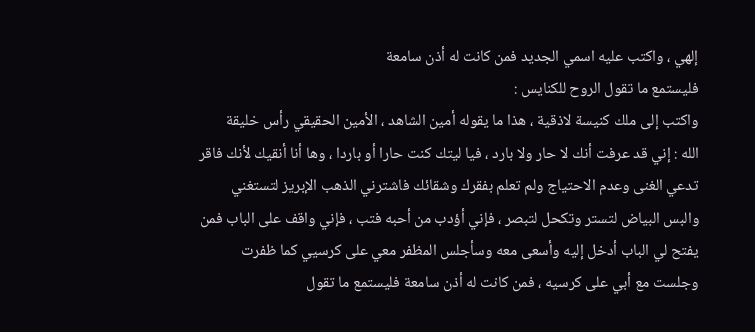إلهي ، واكتب عليه اسمي الجديد فمن كانت له أذن سامعة
فليستمع ما تقول الروح للكنايس :
واكتب إلى ملك كنيسة لاذقية ، هذا ما يقوله أمين الشاهد ، الأمين الحقيقي رأس خليقة
الله : إني قد عرفت أنك لا حار ولا بارد ، فيا ليتك كنت حارا أو باردا ، وها أنا أنقيك لأنك فاقر
تدعي الغنى وعدم الاحتياج ولم تعلم بفقرك وشقائك فاشترني الذهب الإبريز لتستغني
والبس البياض لتستر وتكحل لتبصر ، فإني أؤدب من أحبه فتب ، فإني واقف على الباب فمن
يفتح لي الباب أدخل إليه وأسعى معه وسأجلس المظفر معي على كرسيي كما ظفرت
وجلست مع أبي على كرسيه ، فمن كانت له أذن سامعة فليستمع ما تقول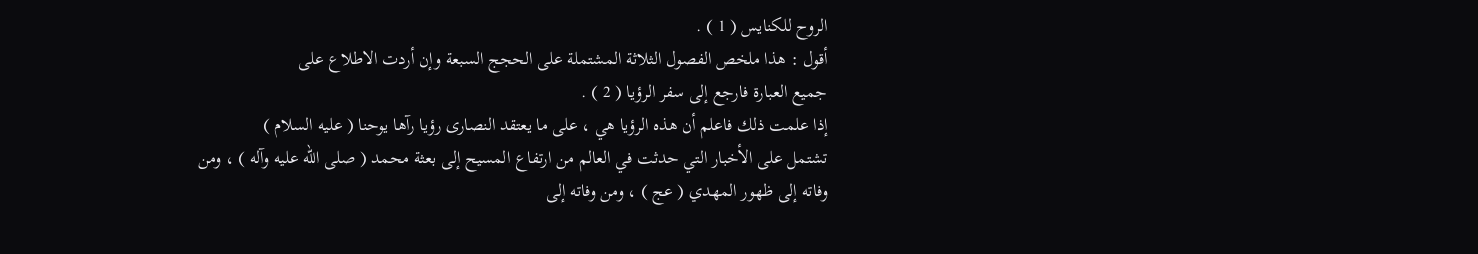الروح للكنايس ( 1 ) .
أقول : هذا ملخص الفصول الثلاثة المشتملة على الحجج السبعة وإن أردت الاطلاع على
جميع العبارة فارجع إلى سفر الرؤيا ( 2 ) .
إذا علمت ذلك فاعلم أن هذه الرؤيا هي ، على ما يعتقد النصارى رؤيا رآها يوحنا ( عليه السلام )
تشتمل على الأخبار التي حدثت في العالم من ارتفاع المسيح إلى بعثة محمد ( صلى الله عليه وآله ) ، ومن
وفاته إلى ظهور المهدي ( عج ) ، ومن وفاته إلى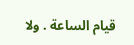قيام الساعة . ولا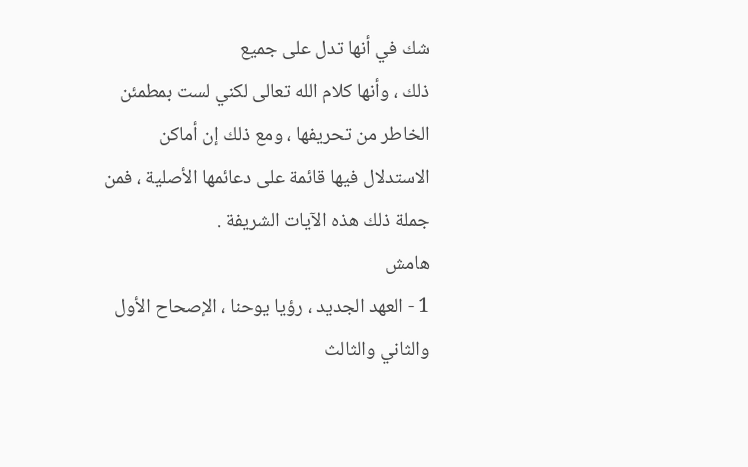شك في أنها تدل على جميع
ذلك ، وأنها كلام الله تعالى لكني لست بمطمئن الخاطر من تحريفها ، ومع ذلك إن أماكن
الاستدلال فيها قائمة على دعائمها الأصلية ، فمن جملة ذلك هذه الآيات الشريفة .
هامش
1 - العهد الجديد ، رؤيا يوحنا ، الإصحاح الأول والثاني والثالث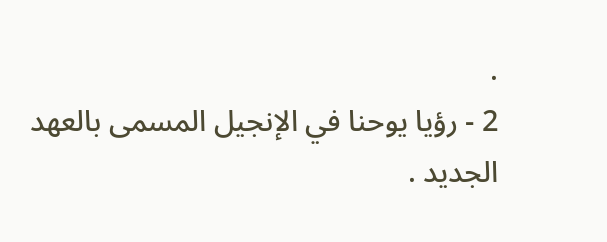.
2 - رؤيا يوحنا في الإنجيل المسمى بالعهد الجديد .